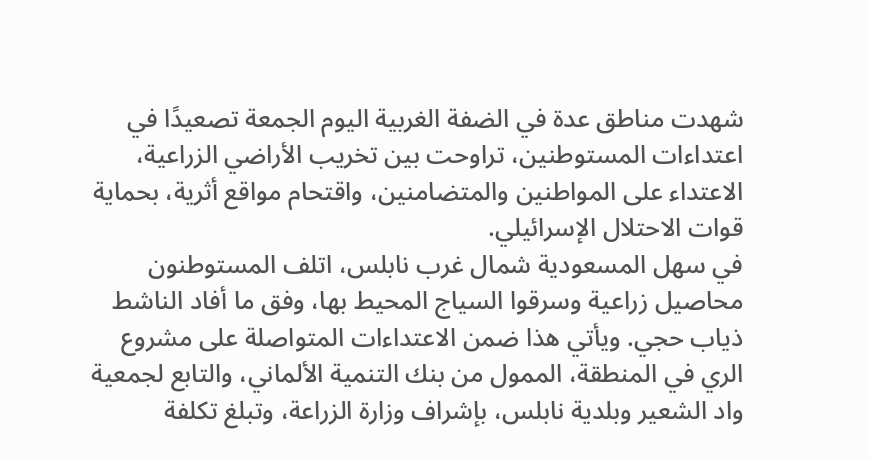شهدت مناطق عدة في الضفة الغربية اليوم الجمعة تصعيدًا في اعتداءات المستوطنين، تراوحت بين تخريب الأراضي الزراعية، الاعتداء على المواطنين والمتضامنين، واقتحام مواقع أثرية، بحماية قوات الاحتلال الإسرائيلي.
في سهل المسعودية شمال غرب نابلس، اتلف المستوطنون محاصيل زراعية وسرقوا السياج المحيط بها، وفق ما أفاد الناشط ذياب حجي. ويأتي هذا ضمن الاعتداءات المتواصلة على مشروع الري في المنطقة، الممول من بنك التنمية الألماني، والتابع لجمعية واد الشعير وبلدية نابلس، بإشراف وزارة الزراعة، وتبلغ تكلفة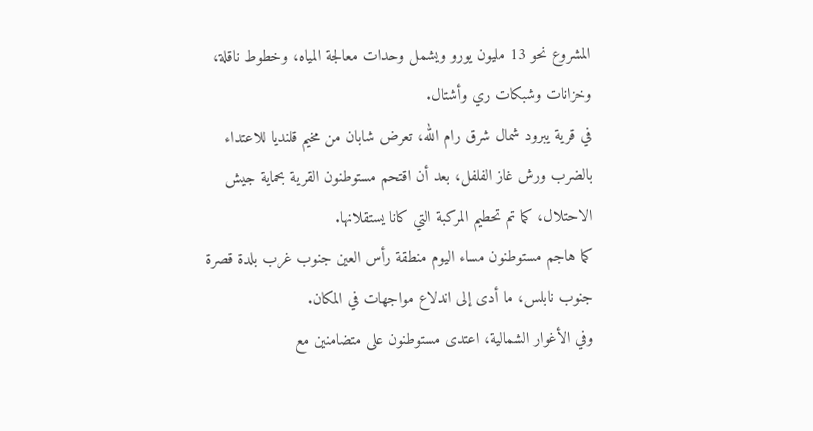المشروع نحو 13 مليون يورو ويشمل وحدات معالجة المياه، وخطوط ناقلة، وخزانات وشبكات ري وأشتال.
في قرية يبرود شمال شرق رام الله، تعرض شابان من مخيم قلنديا للاعتداء بالضرب ورش غاز الفلفل، بعد أن اقتحم مستوطنون القرية بحماية جيش الاحتلال، كما تم تحطيم المركبة التي كانا يستقلانها.
كما هاجم مستوطنون مساء اليوم منطقة رأس العين جنوب غرب بلدة قصرة جنوب نابلس، ما أدى إلى اندلاع مواجهات في المكان.
وفي الأغوار الشمالية، اعتدى مستوطنون على متضامنين مع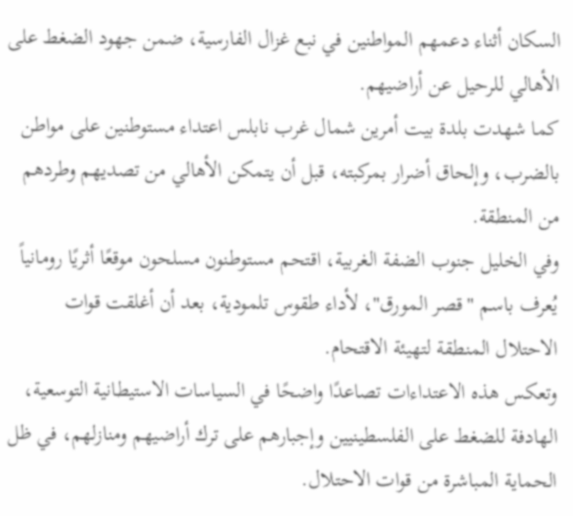السكان أثناء دعمهم المواطنين في نبع غزال الفارسية، ضمن جهود الضغط على الأهالي للرحيل عن أراضيهم.
كما شهدت بلدة بيت أمرين شمال غرب نابلس اعتداء مستوطنين على مواطن بالضرب، وإلحاق أضرار بمركبته، قبل أن يتمكن الأهالي من تصديهم وطردهم من المنطقة.
وفي الخليل جنوب الضفة الغربية، اقتحم مستوطنون مسلحون موقعًا أثريًا رومانياً يُعرف باسم "قصر المورق"، لأداء طقوس تلمودية، بعد أن أغلقت قوات الاحتلال المنطقة لتهيئة الاقتحام.
وتعكس هذه الاعتداءات تصاعدًا واضحًا في السياسات الاستيطانية التوسعية، الهادفة للضغط على الفلسطينيين وإجبارهم على ترك أراضيهم ومنازلهم، في ظل الحماية المباشرة من قوات الاحتلال.